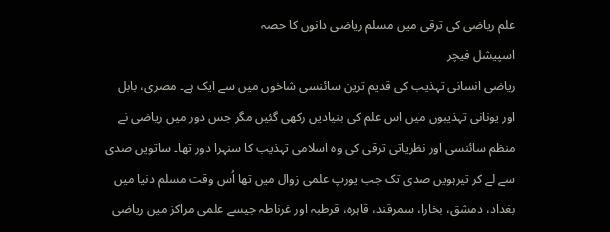علم ریاضی کی ترقی میں مسلم ریاضی دانوں کا حصہ
اسپیشل فیچر
ریاضی انسانی تہذیب کی قدیم ترین سائنسی شاخوں میں سے ایک ہے۔ مصری، بابل اور یونانی تہذیبوں میں اس علم کی بنیادیں رکھی گئیں مگر جس دور میں ریاضی نے منظم سائنسی اور نظریاتی ترقی کی وہ اسلامی تہذیب کا سنہرا دور تھا۔ ساتویں صدی سے لے کر تیرہویں صدی تک جب یورپ علمی زوال میں تھا اُس وقت مسلم دنیا میں بغداد، دمشق، بخارا، سمرقند، قاہرہ، قرطبہ اور غرناطہ جیسے علمی مراکز میں ریاضی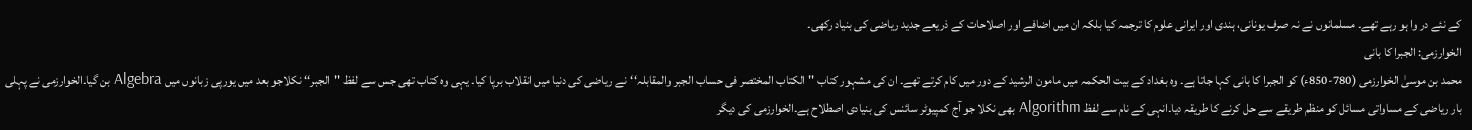کے نئے در وا ہو رہے تھے۔ مسلمانوں نے نہ صرف یونانی، ہندی اور ایرانی علوم کا ترجمہ کیا بلکہ ان میں اضافے اور اصلاحات کے ذریعے جدید ریاضی کی بنیاد رکھی۔
الخوارزمی: الجبرا کا بانی
محمد بن موسیٰ الخوارزمی (780-850ء) کو الجبرا کا بانی کہا جاتا ہے۔ وہ بغداد کے بیت الحکمہ میں مامون الرشید کے دور میں کام کرتے تھے۔ ان کی مشہور کتاب ''الکتاب المختصر فی حساب الجبر والمقابلہ‘‘نے ریاضی کی دنیا میں انقلاب برپا کیا۔ یہی وہ کتاب تھی جس سے لفظ ''الجبر‘‘ نکلاجو بعد میں یورپی زبانوں میں Algebra بن گیا۔الخوارزمی نے پہلی بار ریاضی کے مساواتی مسائل کو منظم طریقے سے حل کرنے کا طریقہ دیا۔انہی کے نام سے لفظ Algorithm بھی نکلا جو آج کمپیوٹر سائنس کی بنیادی اصطلاح ہے۔الخوارزمی کی دیگر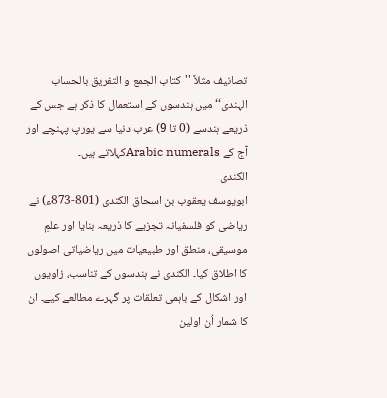تصانیف مثلاً ''کتاب الجمع و التفریق بالحساب الہندی‘‘ میں ہندسوں کے استعمال کا ذکر ہے جس کے ذریعے ہندسے (0 تا 9) عرب دنیا سے یورپ پہنچے اور آج کے Arabic numeralsکہلاتے ہیں۔
الکندی
ابویوسف یعقوب بن اسحاق الکندی (801-873ء) نے ریاضی کو فلسفیانہ تجزیے کا ذریعہ بنایا اور علمِ موسیقی، منطق اور طبیعیات میں ریاضیاتی اصولوں کا اطلاق کیا۔ الکندی نے ہندسوں کے تناسب، زاویوں اور اشکال کے باہمی تعلقات پر گہرے مطالعے کیے۔ ان کا شمار اُن اولین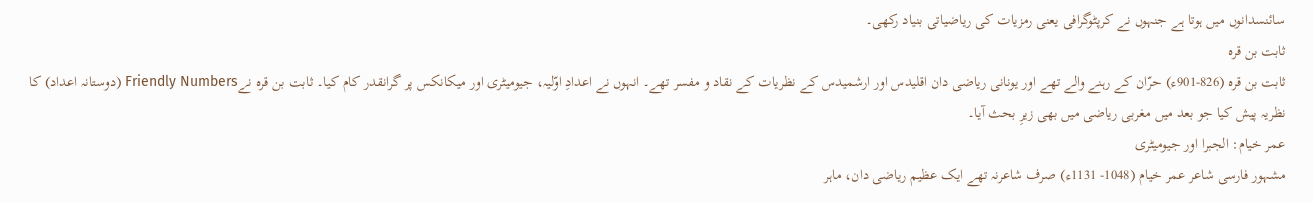سائنسدانوں میں ہوتا ہے جنہوں نے کرپٹوگرافی یعنی رمزیات کی ریاضیاتی بنیاد رکھی۔
ثابت بن قرہ
ثابت بن قرہ (826-901ء) حرّان کے رہنے والے تھے اور یونانی ریاضی دان اقلیدس اور ارشمیدس کے نظریات کے نقاد و مفسر تھے۔ انہوں نے اعدادِ اوّلیہ، جیومیٹری اور میکانکس پر گرانقدر کام کیا۔ ثابت بن قرہ نےFriendly Numbers (دوستانہ اعداد) کا نظریہ پیش کیا جو بعد میں مغربی ریاضی میں بھی زیرِ بحث آیا۔
عمر خیام: الجبرا اور جیومیٹری
مشہور فارسی شاعر عمر خیام (1048- 1131ء) صرف شاعرنہ تھے ایک عظیم ریاضی دان، ماہر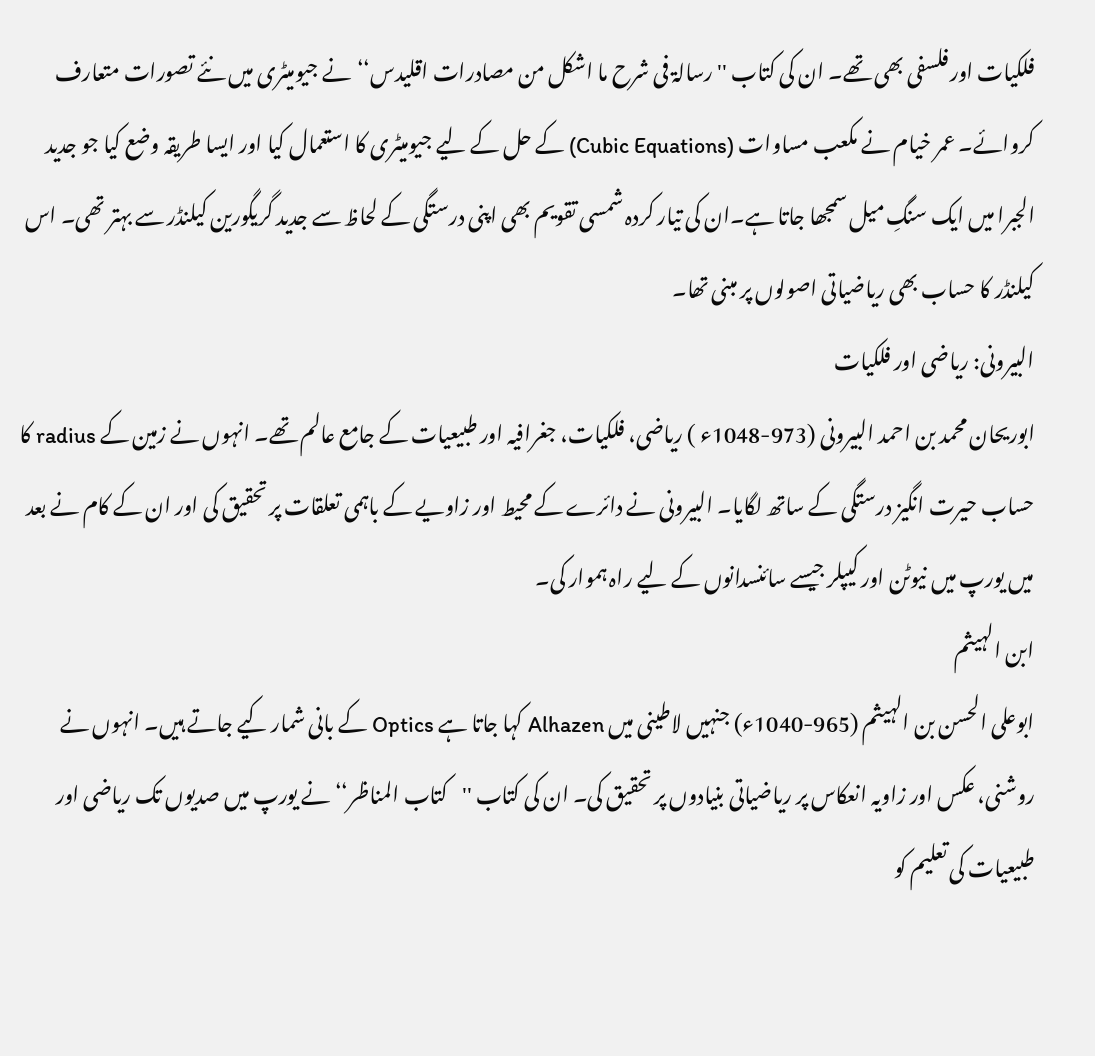فلکیات اور فلسفی بھی تھے۔ ان کی کتاب ''رسالۃ فی شرح ما اشکل من مصادرات اقلیدس‘‘نے جیومیٹری میں نئے تصورات متعارف کروائے۔ عمر خیام نے مکعب مساوات (Cubic Equations) کے حل کے لیے جیومیٹری کا استعمال کیا اور ایسا طریقہ وضع کیا جو جدید الجبرا میں ایک سنگِ میل سمجھا جاتا ہے۔ان کی تیار کردہ شمسی تقویم بھی اپنی درستگی کے لحاظ سے جدید گریگورین کیلنڈر سے بہتر تھی۔ اس کیلنڈر کا حساب بھی ریاضیاتی اصولوں پر مبنی تھا۔
البیرونی: ریاضی اور فلکیات
ابوریحان محمد بن احمد البیرونی (973-1048ء ) ریاضی، فلکیات، جغرافیہ اور طبیعیات کے جامع عالم تھے۔ انہوں نے زمین کے radius کا حساب حیرت انگیز درستگی کے ساتھ لگایا۔ البیرونی نے دائرے کے محیط اور زاویے کے باہمی تعلقات پر تحقیق کی اور ان کے کام نے بعد میں یورپ میں نیوٹن اور کیپلر جیسے سائنسدانوں کے لیے راہ ہموار کی۔
ابن الہیثم
ابوعلی الحسن بن الہیثم (965-1040ء) جنہیں لاطینی میں Alhazen کہا جاتا ہے Optics کے بانی شمار کیے جاتے ہیں۔ انہوں نے روشنی، عکس اور زاویہ انعکاس پر ریاضیاتی بنیادوں پر تحقیق کی۔ ان کی کتاب ''کتاب المناظر‘‘ نے یورپ میں صدیوں تک ریاضی اور طبیعیات کی تعلیم کو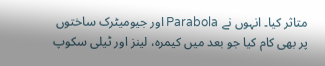متاثر کیا۔ انہوں نے Parabola اور جیومیٹرک ساختوں پر بھی کام کیا جو بعد میں کیمرہ، لینز اور ٹیلی سکوپ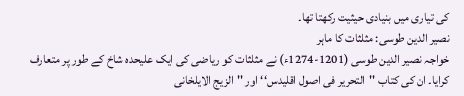کی تیاری میں بنیادی حیثیت رکھتا تھا۔
نصیر الدین طوسی: مثلثات کا ماہر
خواجہ نصیر الدین طوسی (1201-1274ء) نے مثلثات کو ریاضی کی ایک علیحدہ شاخ کے طور پر متعارف کرایا۔ ان کی کتاب ''التحریر فی اصول اقلیدس‘‘ اور ''الزیج الایلخانی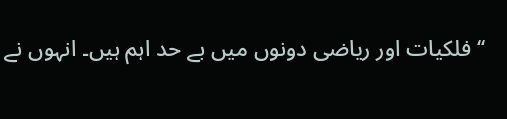‘‘فلکیات اور ریاضی دونوں میں بے حد اہم ہیں۔ انہوں نے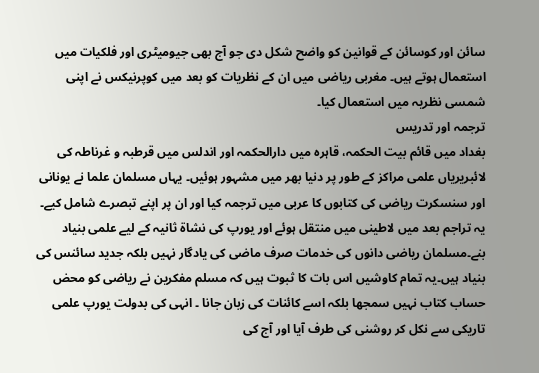سائن اور کوسائن کے قوانین کو واضح شکل دی جو آج بھی جیومیٹری اور فلکیات میں استعمال ہوتے ہیں۔ مغربی ریاضی میں ان کے نظریات کو بعد میں کوپرنیکس نے اپنی شمسی نظریہ میں استعمال کیا۔
ترجمہ اور تدریس
بغداد میں قائم بیت الحکمہ، قاہرہ میں دارالحکمہ اور اندلس میں قرطبہ و غرناطہ کی لائبریریاں علمی مراکز کے طور پر دنیا بھر میں مشہور ہوئیں۔ یہاں مسلمان علما نے یونانی اور سنسکرت ریاضی کی کتابوں کا عربی میں ترجمہ کیا اور ان پر اپنے تبصرے شامل کیے۔ یہ تراجم بعد میں لاطینی میں منتقل ہوئے اور یورپ کی نشاۃ ثانیہ کے لیے علمی بنیاد بنے۔مسلمان ریاضی دانوں کی خدمات صرف ماضی کی یادگار نہیں بلکہ جدید سائنس کی بنیاد ہیں۔یہ تمام کاوشیں اس بات کا ثبوت ہیں کہ مسلم مفکرین نے ریاضی کو محض حساب کتاب نہیں سمجھا بلکہ اسے کائنات کی زبان جانا ۔ انہی کی بدولت یورپ علمی تاریکی سے نکل کر روشنی کی طرف آیا اور آج کی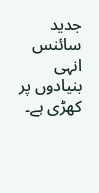جدید سائنس انہی بنیادوں پر کھڑی ہے۔